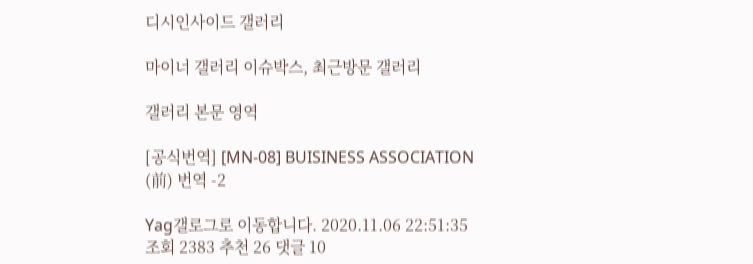디시인사이드 갤러리

마이너 갤러리 이슈박스, 최근방문 갤러리

갤러리 본문 영역

[공식번역] [MN-08] BUISINESS ASSOCIATION (前) 번역 -2

Yag갤로그로 이동합니다. 2020.11.06 22:51:35
조회 2383 추천 26 댓글 10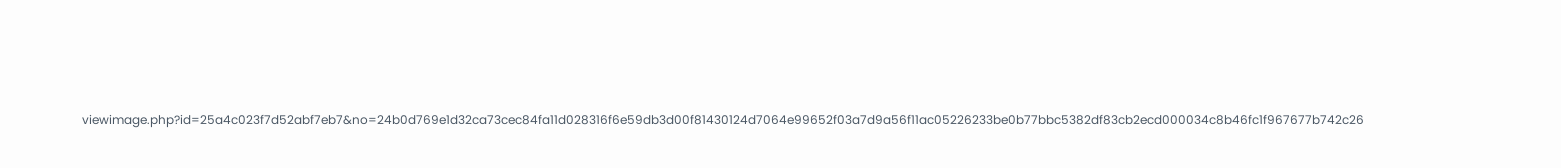viewimage.php?id=25a4c023f7d52abf7eb7&no=24b0d769e1d32ca73cec84fa11d028316f6e59db3d00f81430124d7064e99652f03a7d9a56f11ac05226233be0b77bbc5382df83cb2ecd000034c8b46fc1f967677b742c26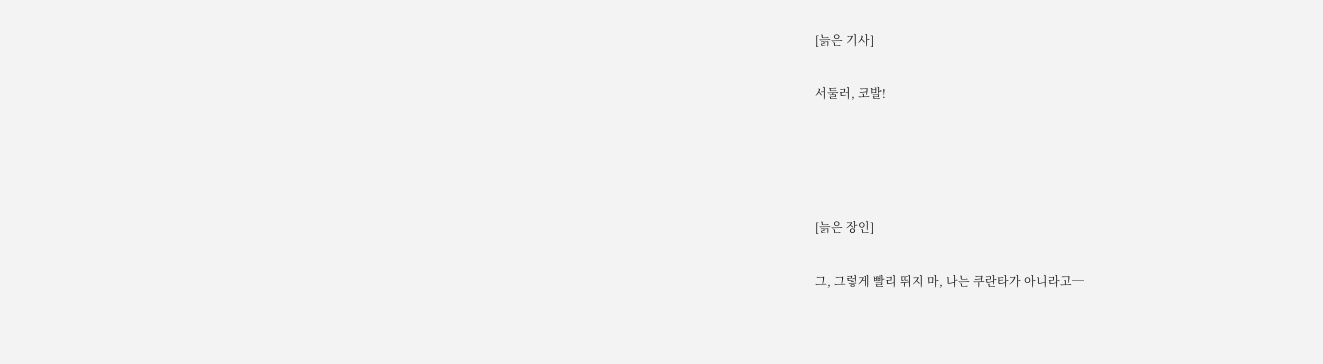[늙은 기사]

서둘러, 코발!




[늙은 장인]

그, 그렇게 빨리 뛰지 마, 나는 쿠란타가 아니라고─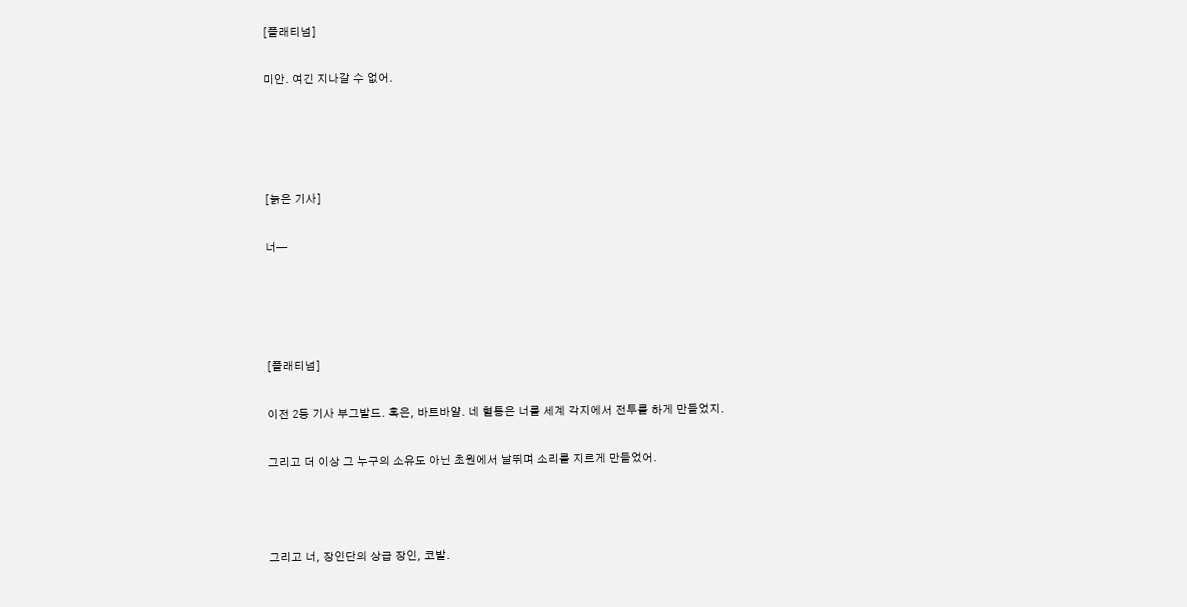[플래티넘]

미안. 여긴 지나갈 수 없어.




[늙은 기사]

너─




[플래티넘]

이전 2등 기사 부그발드. 혹은, 바트바얄. 네 혈통은 너를 세계 각지에서 전투를 하게 만들었지.

그리고 더 이상 그 누구의 소유도 아닌 초원에서 날뛰며 소리를 지르게 만들었어.



그리고 너, 장인단의 상급 장인, 코발.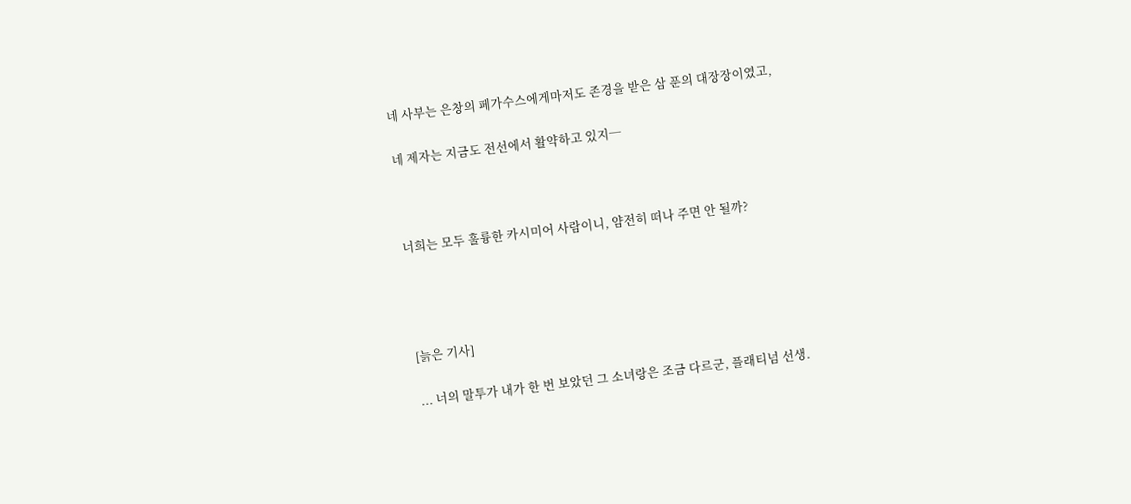네 사부는 은창의 페가수스에게마저도 존경을 받은 삼 푼의 대장장이였고,

네 제자는 지금도 전선에서 활약하고 있지─



너희는 모두 훌륭한 카시미어 사람이니, 얌전히 떠나 주면 안 될까?




[늙은 기사]

... 너의 말투가 내가 한 번 보았던 그 소녀랑은 조금 다르군, 플래티넘 선생.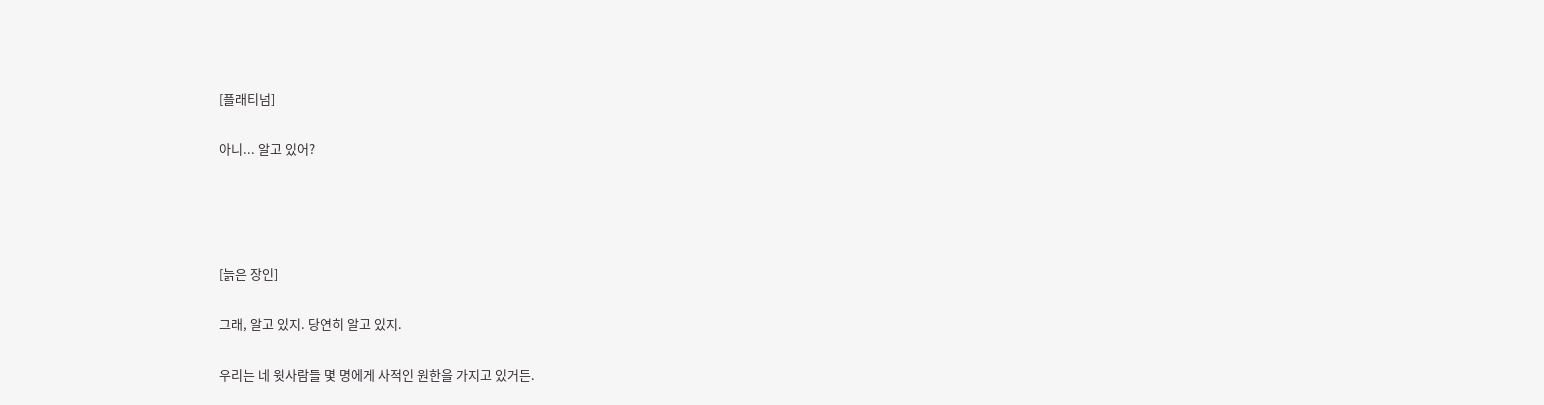[플래티넘]

아니... 알고 있어?




[늙은 장인]

그래, 알고 있지. 당연히 알고 있지.

우리는 네 윗사람들 몇 명에게 사적인 원한을 가지고 있거든.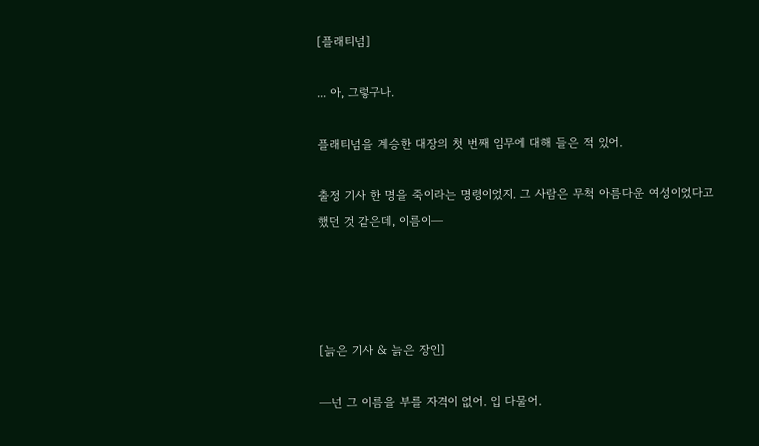[플래티넘]

... 아, 그렇구나.

플래티넘을 계승한 대장의 첫 번째 임무에 대해 들은 적 있어.

출정 기사 한 명을 죽이라는 명령이었지. 그 사람은 무척 아름다운 여성이었다고 했던 것 같은데, 이름이─




[늙은 기사 & 늙은 장인]

─넌 그 이름을 부를 자격이 없어. 입 다물어.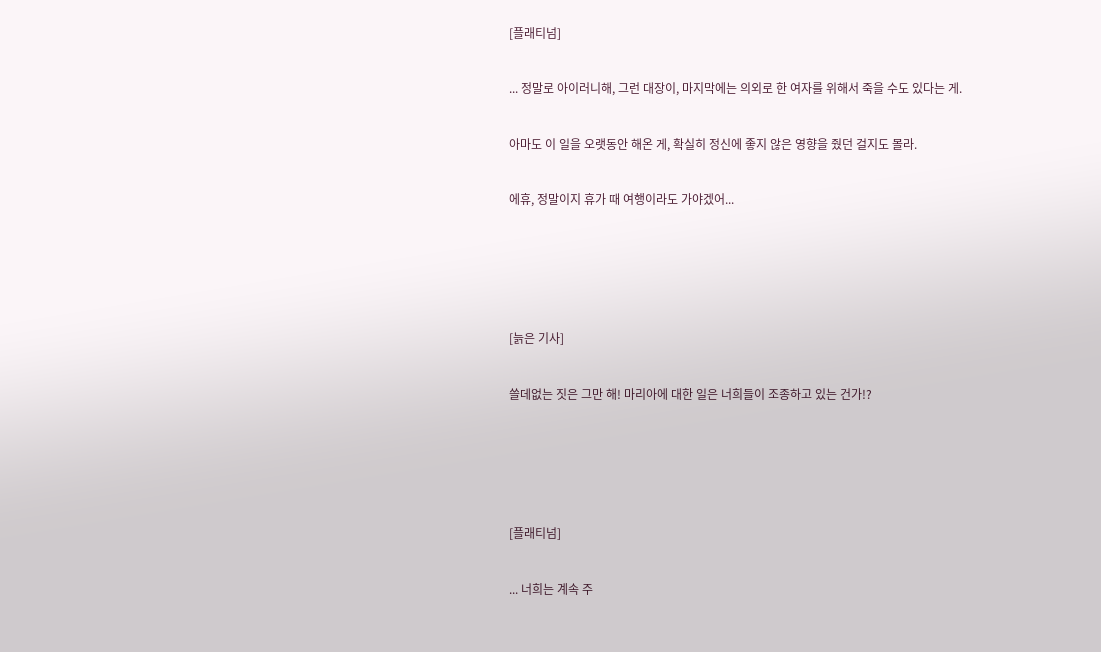[플래티넘]

... 정말로 아이러니해, 그런 대장이, 마지막에는 의외로 한 여자를 위해서 죽을 수도 있다는 게.

아마도 이 일을 오랫동안 해온 게, 확실히 정신에 좋지 않은 영향을 줬던 걸지도 몰라.

에휴, 정말이지 휴가 때 여행이라도 가야겠어...




[늙은 기사]

쓸데없는 짓은 그만 해! 마리아에 대한 일은 너희들이 조종하고 있는 건가!?




[플래티넘]

... 너희는 계속 주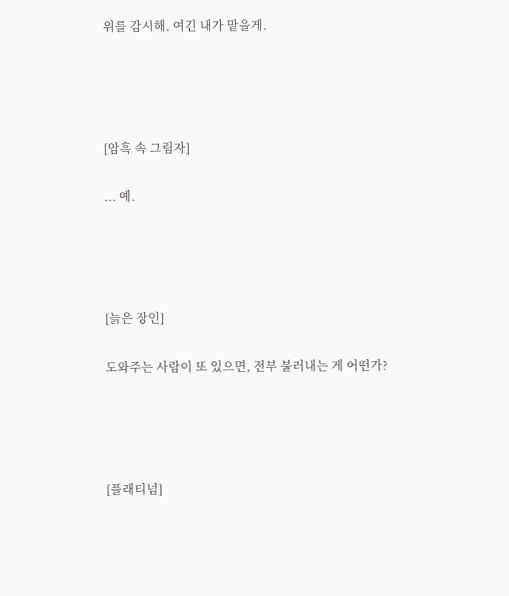위를 감시해. 여긴 내가 맡을게.




[암흑 속 그림자]

... 예.




[늙은 장인]

도와주는 사람이 또 있으면, 전부 불러내는 게 어떤가?




[플래티넘]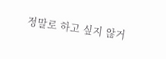정말로 하고 싶지 않거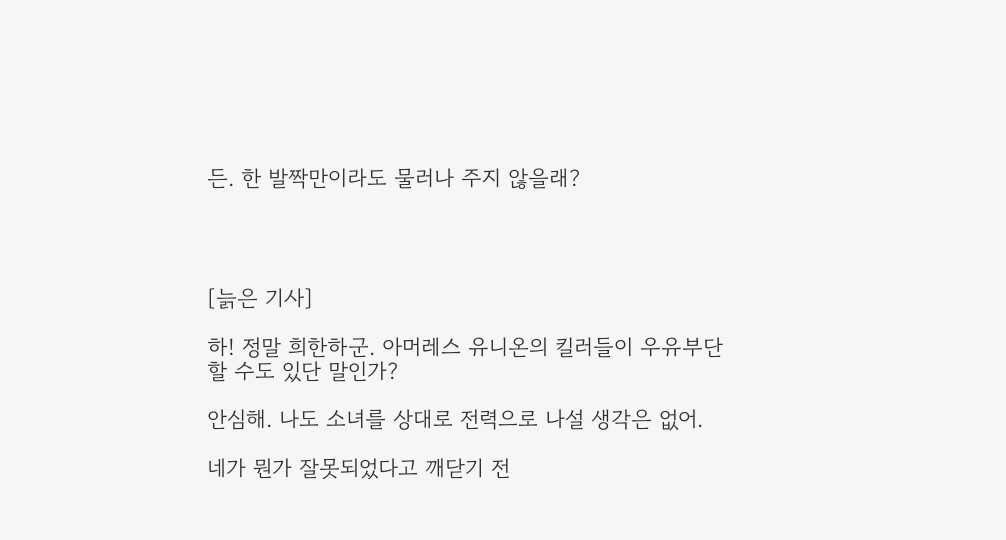든. 한 발짝만이라도 물러나 주지 않을래?




[늙은 기사]

하! 정말 희한하군. 아머레스 유니온의 킬러들이 우유부단할 수도 있단 말인가?

안심해. 나도 소녀를 상대로 전력으로 나설 생각은 없어.

네가 뭔가 잘못되었다고 깨닫기 전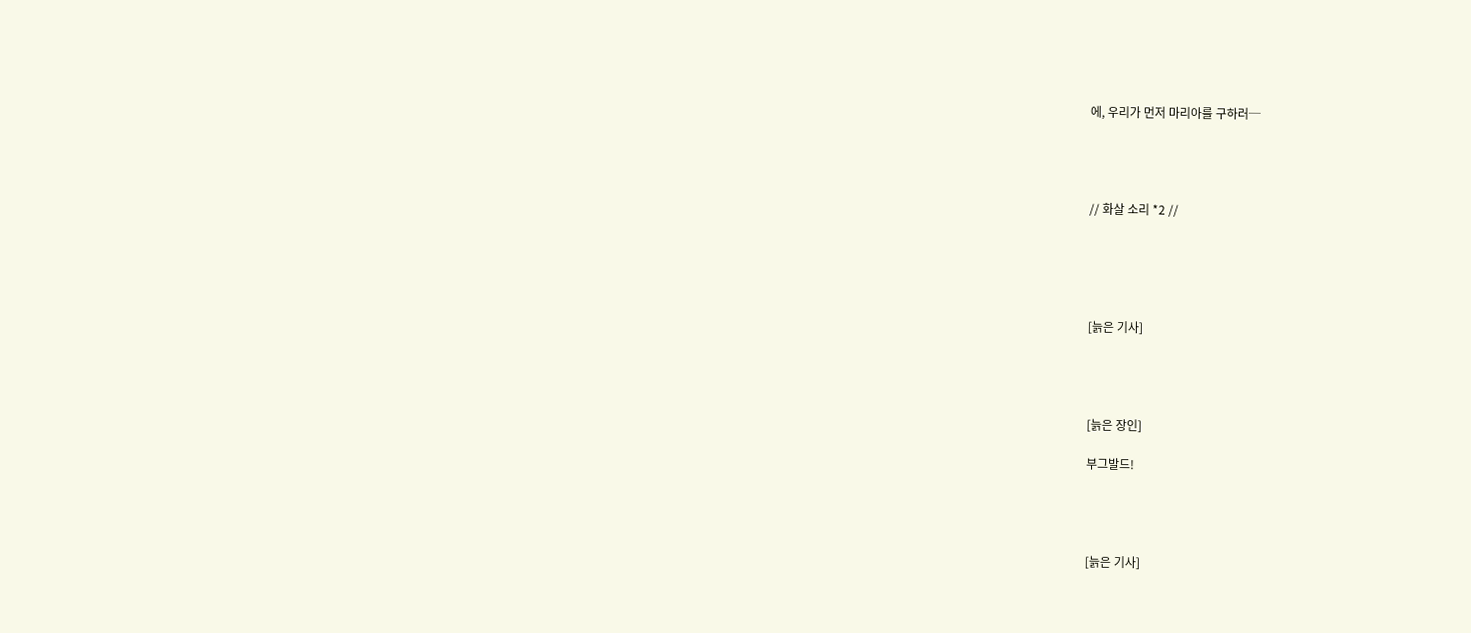에, 우리가 먼저 마리아를 구하러─




// 화살 소리 *2 //





[늙은 기사]




[늙은 장인]

부그발드!




[늙은 기사]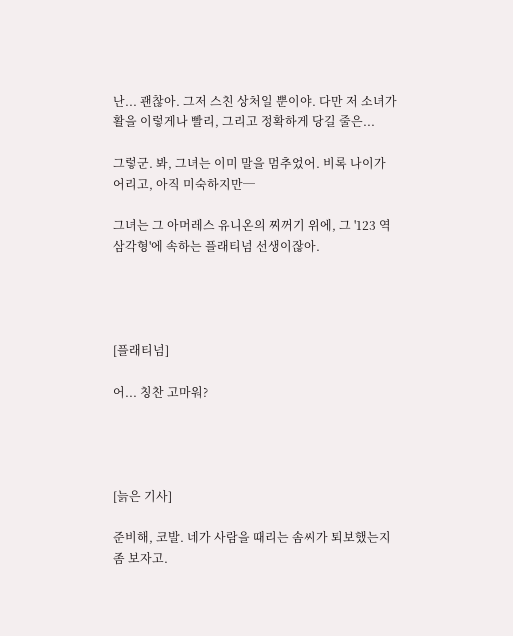난... 괜찮아. 그저 스친 상처일 뿐이야. 다만 저 소녀가 활을 이렇게나 빨리, 그리고 정확하게 당길 줄은...

그렇군. 봐, 그녀는 이미 말을 멈추었어. 비록 나이가 어리고, 아직 미숙하지만─

그녀는 그 아머레스 유니온의 찌꺼기 위에, 그 '123 역삼각형'에 속하는 플래티넘 선생이잖아.




[플래티넘]

어... 칭찬 고마워?




[늙은 기사]

준비해, 코발. 네가 사람을 때리는 솜씨가 퇴보했는지 좀 보자고.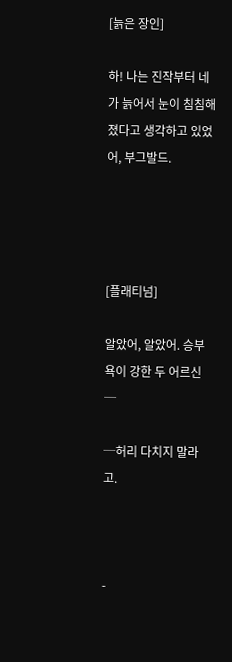[늙은 장인]

하! 나는 진작부터 네가 늙어서 눈이 침침해졌다고 생각하고 있었어, 부그발드.




[플래티넘]

알았어, 알았어. 승부욕이 강한 두 어르신─

─허리 다치지 말라고.



-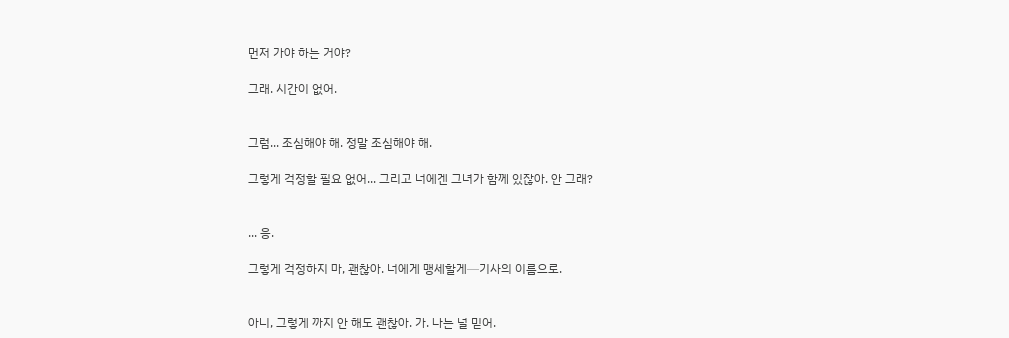먼저 가야 하는 거야?

그래. 시간이 없어.


그럼... 조심해야 해. 정말 조심해야 해.

그렇게 걱정할 필요 없어... 그리고 너에겐 그녀가 함께 있잖아. 안 그래?


... 응.

그렇게 걱정하지 마, 괜찮아. 너에게 맹세할게─기사의 이름으로.


아니, 그렇게 까지 안 해도 괜찮아. 가. 나는 널 믿어.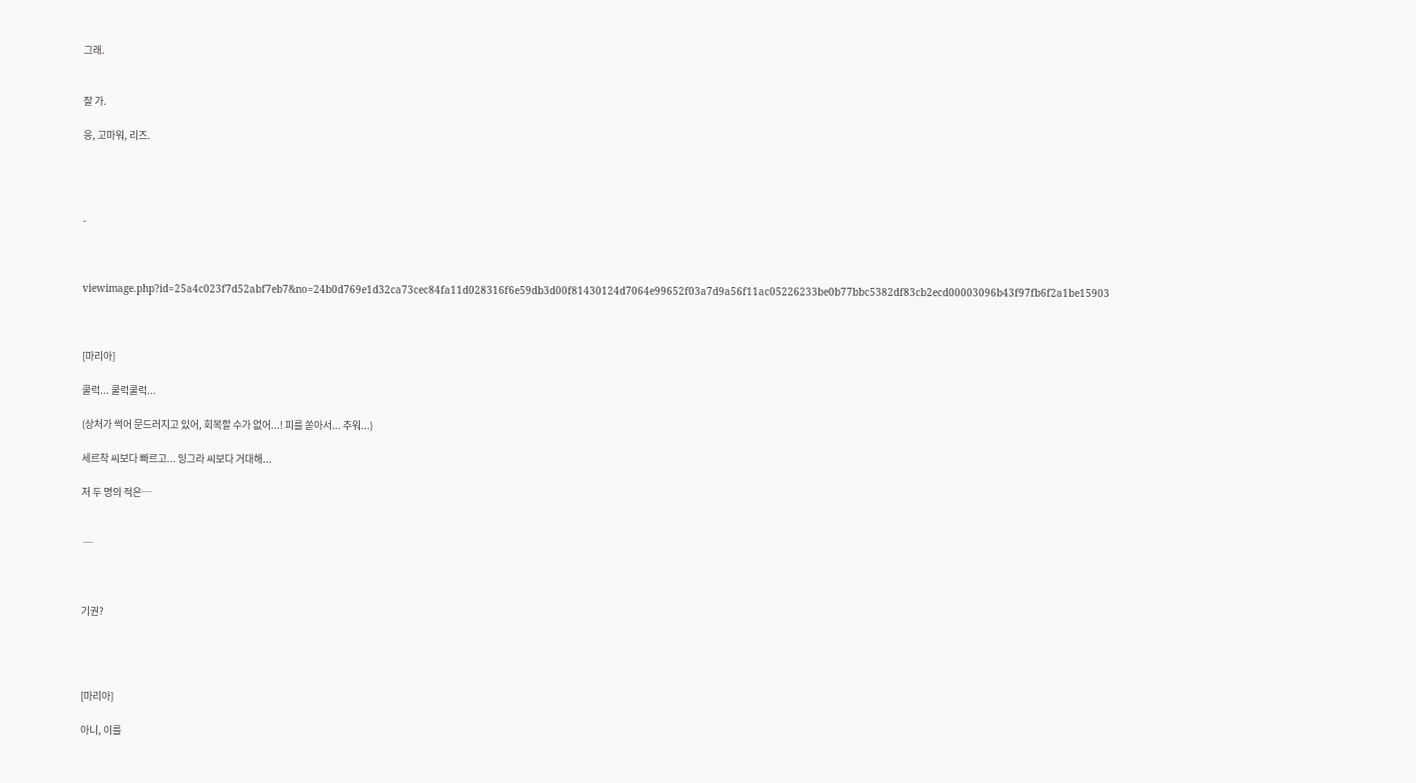그래.


잘 가.

응, 고마워, 리즈.




-



viewimage.php?id=25a4c023f7d52abf7eb7&no=24b0d769e1d32ca73cec84fa11d028316f6e59db3d00f81430124d7064e99652f03a7d9a56f11ac05226233be0b77bbc5382df83cb2ecd00003096b43f97fb6f2a1be15903



[마리아]

쿨럭... 쿨럭쿨럭...

(상처가 썩어 문드러지고 있어, 회복할 수가 없어...! 피를 쏟아서... 추워...)

세르착 씨보다 빠르고... 잉그라 씨보다 거대해...

저 두 명의 적은─


 ─



기권?




[마리아]

아니, 이를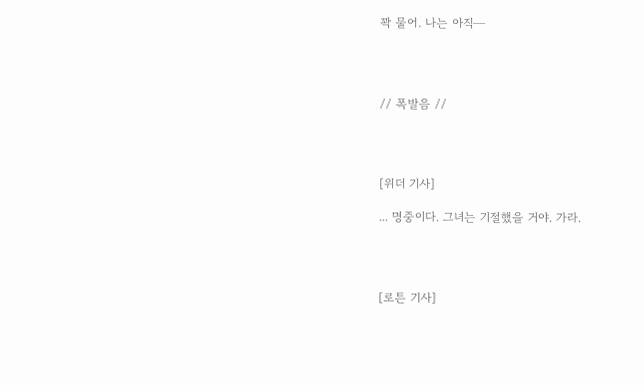꽉 물어. 나는 아직─




// 폭발음 //




[위더 기사]

... 명중이다. 그녀는 기절했을 거야. 가라.




[로튼 기사]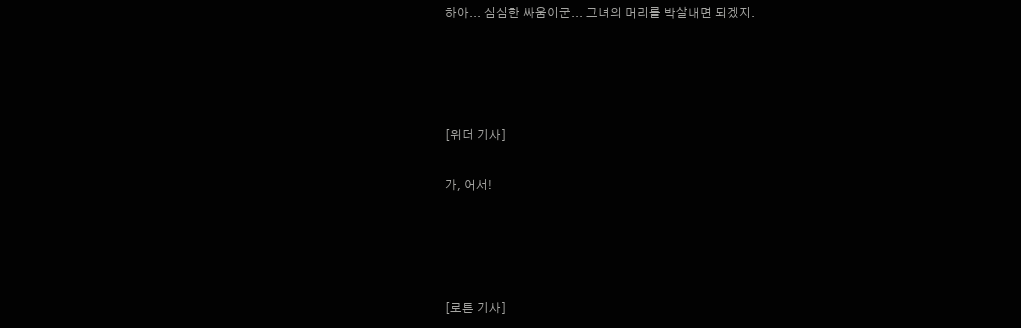하아... 심심한 싸움이군... 그녀의 머리를 박살내면 되겠지.




[위더 기사]

가, 어서!




[로튼 기사]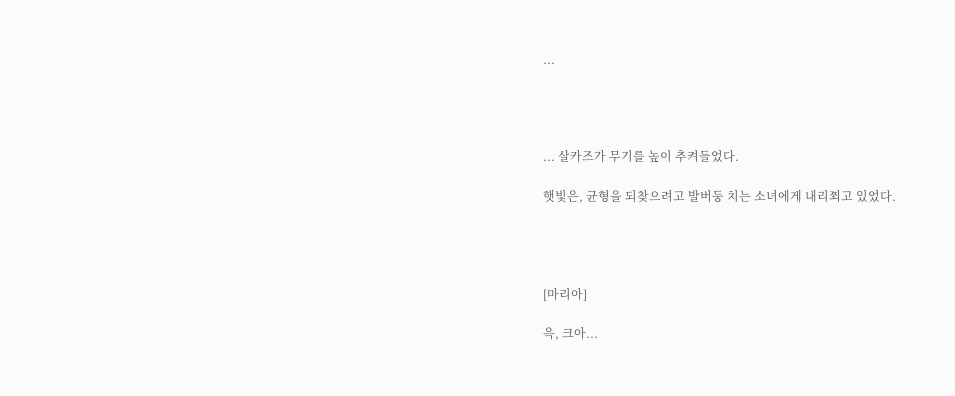...




... 살카즈가 무기를 높이 추켜들었다.

햇빛은, 균형을 되찾으려고 발버둥 치는 소녀에게 내리쬐고 있었다.




[마리아]

윽, 크아...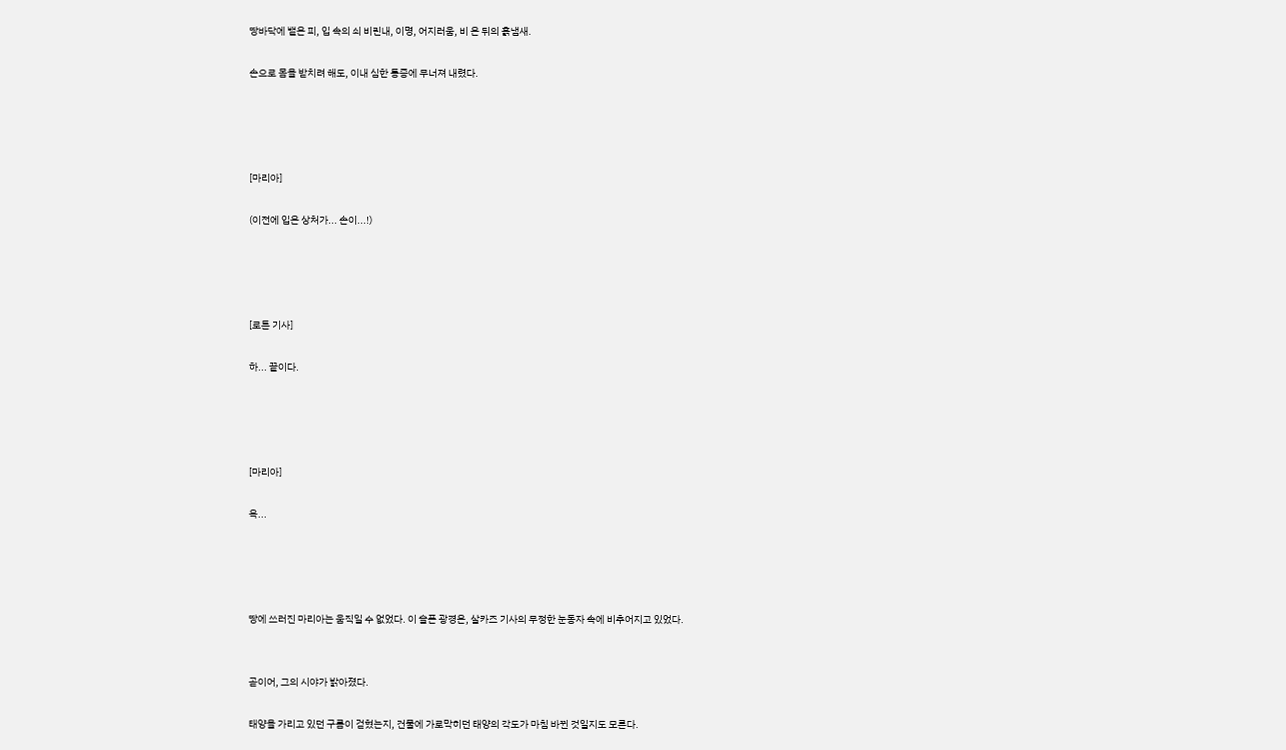땅바닥에 뱉은 피, 입 속의 쇠 비린내, 이명, 어지러움, 비 온 뒤의 흙냄새.

손으로 몸을 받치려 해도, 이내 심한 통증에 무너져 내렸다.




[마리아]

(이전에 입은 상처가... 손이...!)




[로튼 기사]

하... 끝이다.




[마리아]

윽...




땅에 쓰러진 마리아는 움직일 수 없었다. 이 슬픈 광경은, 살카즈 기사의 무정한 눈동자 속에 비추어지고 있었다.


곧이어, 그의 시야가 밝아졌다.

태양을 가리고 있던 구름이 걷혔는지, 건물에 가로막히던 태양의 각도가 마침 바뀐 것일지도 모른다.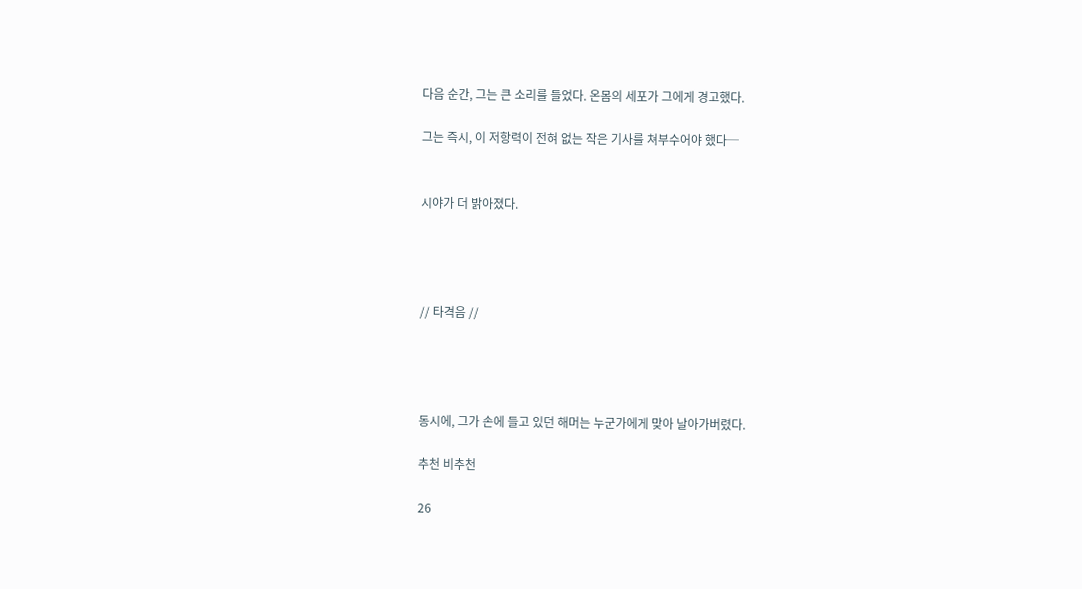다음 순간, 그는 큰 소리를 들었다. 온몸의 세포가 그에게 경고했다.

그는 즉시, 이 저항력이 전혀 없는 작은 기사를 쳐부수어야 했다─


시야가 더 밝아졌다.




// 타격음 //




동시에, 그가 손에 들고 있던 해머는 누군가에게 맞아 날아가버렸다.

추천 비추천

26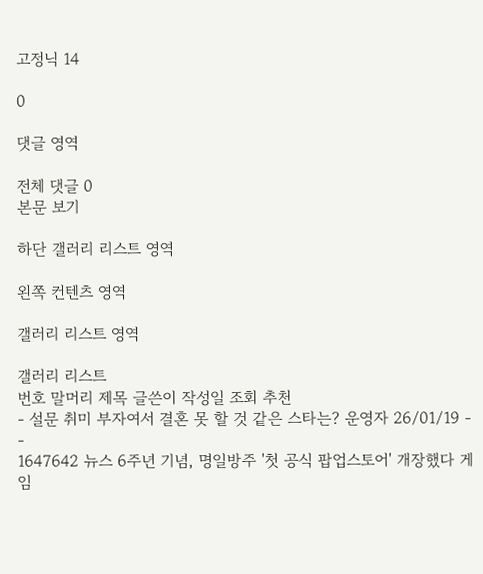고정닉 14

0

댓글 영역

전체 댓글 0
본문 보기

하단 갤러리 리스트 영역

왼쪽 컨텐츠 영역

갤러리 리스트 영역

갤러리 리스트
번호 말머리 제목 글쓴이 작성일 조회 추천
- 설문 취미 부자여서 결혼 못 할 것 같은 스타는? 운영자 26/01/19 - -
1647642 뉴스 6주년 기념, 명일방주 '첫 공식 팝업스토어' 개장했다 게임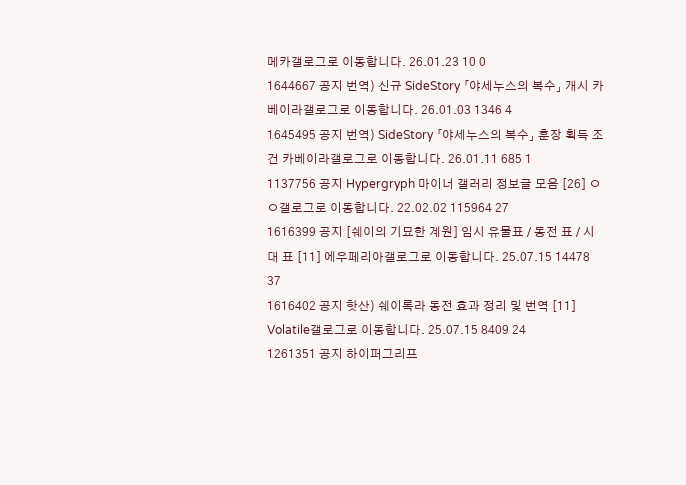메카갤로그로 이동합니다. 26.01.23 10 0
1644667 공지 번역) 신규 SideStory 「야세누스의 복수」 개시 카베이라갤로그로 이동합니다. 26.01.03 1346 4
1645495 공지 번역) SideStory 「야세누스의 복수」 훈장 획득 조건 카베이라갤로그로 이동합니다. 26.01.11 685 1
1137756 공지 Hypergryph 마이너 갤러리 정보글 모음 [26] ㅇㅇ갤로그로 이동합니다. 22.02.02 115964 27
1616399 공지 [쉐이의 기묘한 계원] 임시 유물표 / 동전 표 / 시대 표 [11] 에우페리아갤로그로 이동합니다. 25.07.15 14478 37
1616402 공지 핫산) 쉐이록라 동전 효과 정리 및 번역 [11] Volatile갤로그로 이동합니다. 25.07.15 8409 24
1261351 공지 하이퍼그리프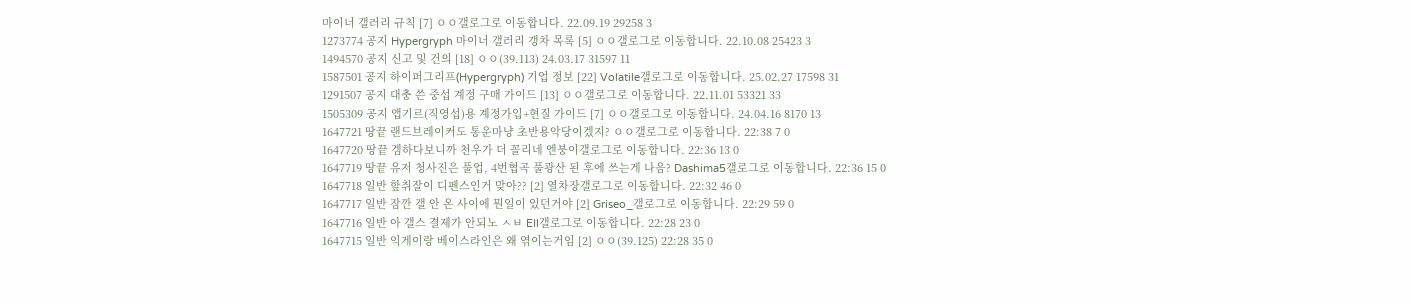마이너 갤러리 규칙 [7] ㅇㅇ갤로그로 이동합니다. 22.09.19 29258 3
1273774 공지 Hypergryph 마이너 갤러리 갱차 목록 [5] ㅇㅇ갤로그로 이동합니다. 22.10.08 25423 3
1494570 공지 신고 및 건의 [18] ㅇㅇ(39.113) 24.03.17 31597 11
1587501 공지 하이퍼그리프(Hypergryph) 기업 정보 [22] Volatile갤로그로 이동합니다. 25.02.27 17598 31
1291507 공지 대충 쓴 중섭 계정 구매 가이드 [13] ㅇㅇ갤로그로 이동합니다. 22.11.01 53321 33
1505309 공지 앱기르(직영섭)용 계정가입+현질 가이드 [7] ㅇㅇ갤로그로 이동합니다. 24.04.16 8170 13
1647721 땅끝 랜드브레이커도 통운마냥 초반용악당이겠지? ㅇㅇ갤로그로 이동합니다. 22:38 7 0
1647720 땅끝 겜하다보니까 천우가 더 꼴리네 엔붕이갤로그로 이동합니다. 22:36 13 0
1647719 땅끝 유저 청사진은 풀업, 4번협곡 풀광산 된 후에 쓰는게 나음? Dashima5갤로그로 이동합니다. 22:36 15 0
1647718 일반 핲취잘이 디펜스인거 맞아?? [2] 열차장갤로그로 이동합니다. 22:32 46 0
1647717 일반 잠깐 갤 안 온 사이에 뭔일이 있던거야 [2] Griseo_갤로그로 이동합니다. 22:29 59 0
1647716 일반 아 갤스 결제가 안되노 ㅅㅂ EIl갤로그로 이동합니다. 22:28 23 0
1647715 일반 익게이랑 베이스라인은 왜 엮이는거임 [2] ㅇㅇ(39.125) 22:28 35 0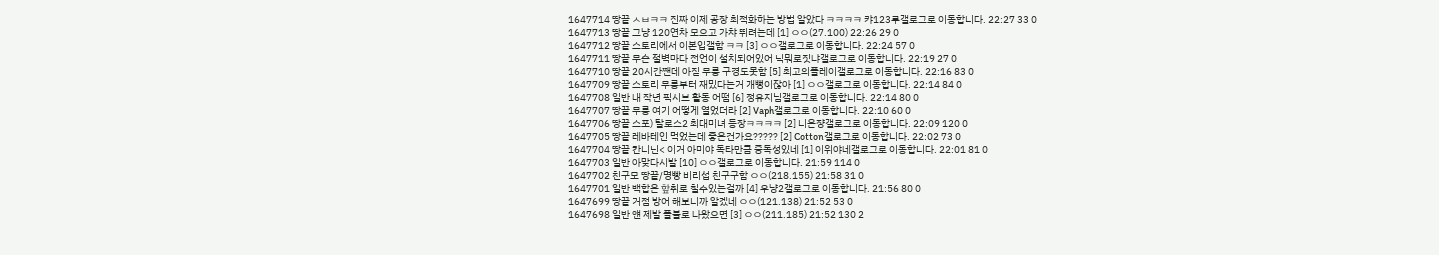1647714 땅끝 ㅅㅂㅋㅋ 진짜 이제 공장 최적화하는 방법 알았다 ㅋㅋㅋㅋ 캬123루갤로그로 이동합니다. 22:27 33 0
1647713 땅끝 그냥 120연차 모으고 가챠 뛰려는데 [1] ㅇㅇ(27.100) 22:26 29 0
1647712 땅끝 스토리에서 이본입갤함 ㅋㅋ [3] ㅇㅇ갤로그로 이동합니다. 22:24 57 0
1647711 땅끝 무슨 절벽마다 전언이 설치되어있어 닉뭐로짓냐갤로그로 이동합니다. 22:19 27 0
1647710 땅끝 20시간짼데 아짇 무릉 구경도못함 [5] 최고의플레이갤로그로 이동합니다. 22:16 83 0
1647709 땅끝 스토리 무릉부터 재밌다는거 개뻥이잖아 [1] ㅇㅇ갤로그로 이동합니다. 22:14 84 0
1647708 일반 내 작년 픽시브 활동 어떰 [6] 정유지님갤로그로 이동합니다. 22:14 80 0
1647707 땅끝 무릉 여기 어떻게 열었더라 [2] Vaph갤로그로 이동합니다. 22:10 60 0
1647706 땅끝 스포) 탈로스2 최대미녀 등장ㅋㅋㅋㅋ [2] 니은쟝갤로그로 이동합니다. 22:09 120 0
1647705 땅끝 레바테인 먹었는데 좋은건가요????? [2] Cotton갤로그로 이동합니다. 22:02 73 0
1647704 땅끝 칸니닌< 이거 아미야 독타만큼 중독성있네 [1] 이위야네갤로그로 이동합니다. 22:01 81 0
1647703 일반 아맞다시발 [10] ㅇㅇ갤로그로 이동합니다. 21:59 114 0
1647702 친구모 땅끝/명빵 비리섭 친구구함 ㅇㅇ(218.155) 21:58 31 0
1647701 일반 백합은 핲취로 칠수있는걸까 [4] 우냥2갤로그로 이동합니다. 21:56 80 0
1647699 땅끝 거점 방어 해보니까 알겠네 ㅇㅇ(121.138) 21:52 53 0
1647698 일반 얜 제발 플블로 나왔으면 [3] ㅇㅇ(211.185) 21:52 130 2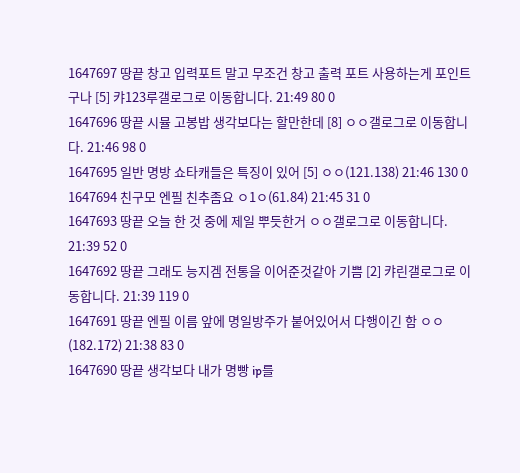1647697 땅끝 창고 입력포트 말고 무조건 창고 출력 포트 사용하는게 포인트구나 [5] 캬123루갤로그로 이동합니다. 21:49 80 0
1647696 땅끝 시뮬 고봉밥 생각보다는 할만한데 [8] ㅇㅇ갤로그로 이동합니다. 21:46 98 0
1647695 일반 명방 쇼타캐들은 특징이 있어 [5] ㅇㅇ(121.138) 21:46 130 0
1647694 친구모 엔필 친추좀요 ㅇ1ㅇ(61.84) 21:45 31 0
1647693 땅끝 오늘 한 것 중에 제일 뿌듯한거 ㅇㅇ갤로그로 이동합니다. 21:39 52 0
1647692 땅끝 그래도 능지겜 전통을 이어준것같아 기쁨 [2] 캬린갤로그로 이동합니다. 21:39 119 0
1647691 땅끝 엔필 이름 앞에 명일방주가 붙어있어서 다행이긴 함 ㅇㅇ(182.172) 21:38 83 0
1647690 땅끝 생각보다 내가 명빵 ip를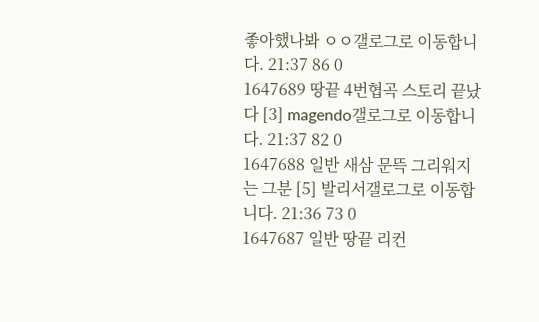좋아했나봐 ㅇㅇ갤로그로 이동합니다. 21:37 86 0
1647689 땅끝 4번협곡 스토리 끝났다 [3] magendo갤로그로 이동합니다. 21:37 82 0
1647688 일반 새삼 문뜩 그리워지는 그분 [5] 발리서갤로그로 이동합니다. 21:36 73 0
1647687 일반 땅끝 리컨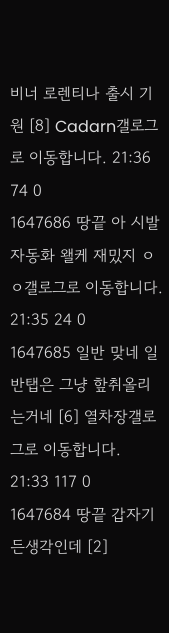비너 로렌티나 출시 기원 [8] Cadarn갤로그로 이동합니다. 21:36 74 0
1647686 땅끝 아 시발 자동화 왤케 재밌지 ㅇㅇ갤로그로 이동합니다. 21:35 24 0
1647685 일반 맞네 일반탭은 그냥 핲취올리는거네 [6] 열차장갤로그로 이동합니다. 21:33 117 0
1647684 땅끝 갑자기든생각인데 [2]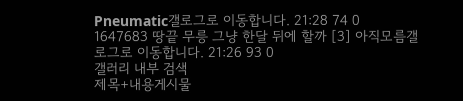Pneumatic갤로그로 이동합니다. 21:28 74 0
1647683 땅끝 무릉 그냥 한달 뒤에 할까 [3] 아직모름갤로그로 이동합니다. 21:26 93 0
갤러리 내부 검색
제목+내용게시물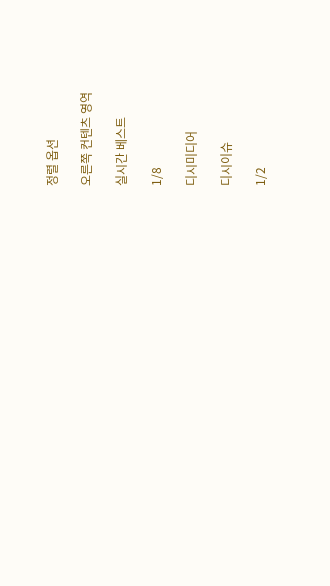정렬 옵션

오른쪽 컨텐츠 영역

실시간 베스트

1/8

디시미디어

디시이슈

1/2